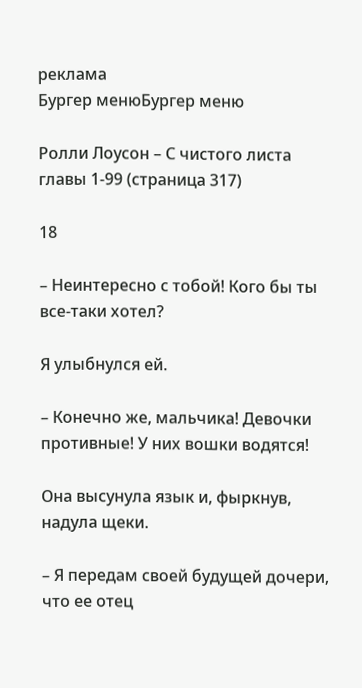реклама
Бургер менюБургер меню

Ролли Лоусон – С чистого листа главы 1-99 (страница 317)

18

– Неинтересно с тобой! Кого бы ты все-таки хотел?

Я улыбнулся ей.

– Конечно же, мальчика! Девочки противные! У них вошки водятся!

Она высунула язык и, фыркнув, надула щеки.

– Я передам своей будущей дочери, что ее отец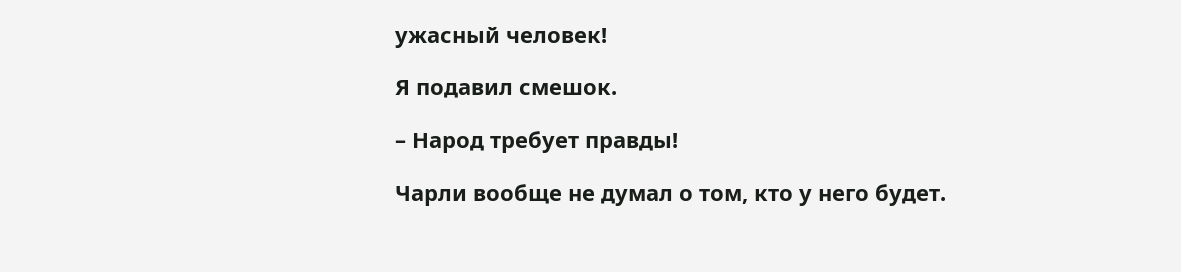ужасный человек!

Я подавил смешок.

– Народ требует правды!

Чарли вообще не думал о том, кто у него будет.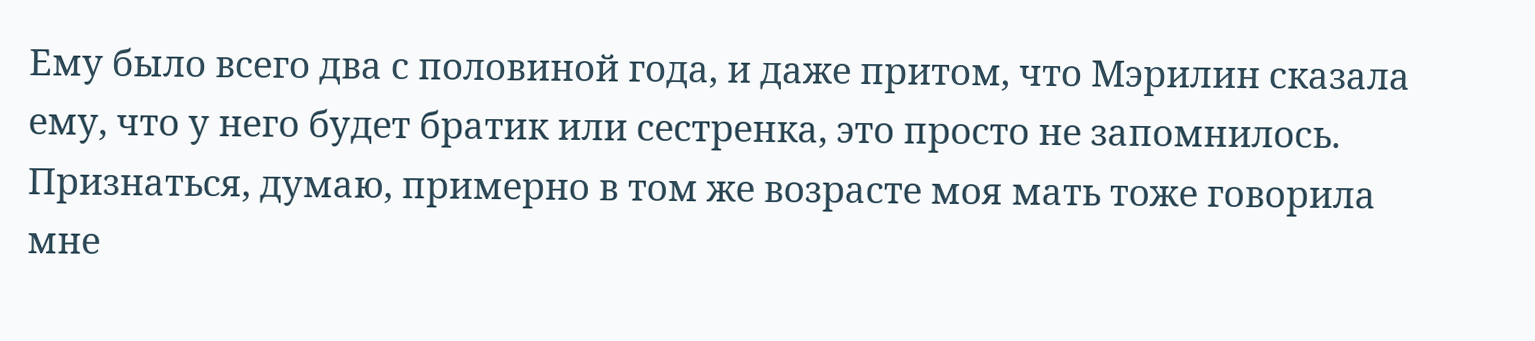Ему было всего два с половиной года, и даже притом, что Мэрилин сказала ему, что у него будет братик или сестренка, это просто не запомнилось. Признаться, думаю, примерно в том же возрасте моя мать тоже говорила мне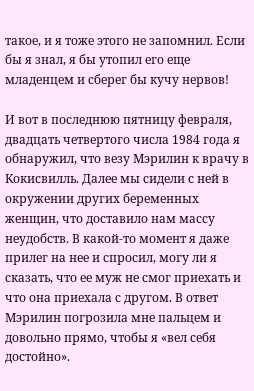такое, и я тоже этого не запомнил. Если бы я знал, я бы утопил его еще младенцем и сберег бы кучу нервов!

И вот в последнюю пятницу февраля, двадцать четвертого числа 1984 года я обнаружил, что везу Мэрилин к врачу в Кокисвилль. Далее мы сидели с ней в окружении других беременных женщин, что доставило нам массу неудобств. В какой-то момент я даже прилег на нее и спросил, могу ли я сказать, что ее муж не смог приехать и что она приехала с другом. В ответ Мэрилин погрозила мне пальцем и довольно прямо, чтобы я «вел себя достойно».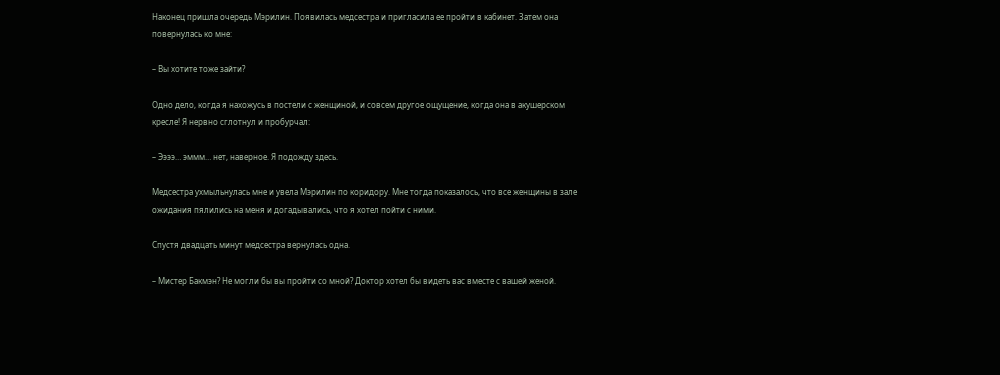Наконец пришла очередь Мэрилин. Появилась медсестра и пригласила ее пройти в кабинет. Затем она повернулась ко мне:

– Вы хотите тоже зайти?

Одно дело, когда я нахожусь в постели с женщиной, и совсем другое ощущение, когда она в акушерском кресле! Я нервно сглотнул и пробурчал:

– Ээээ… эммм… нет, наверное. Я подожду здесь.

Медсестра ухмыльнулась мне и увела Мэрилин по коридору. Мне тогда показалось, что все женщины в зале ожидания пялились на меня и догадывались, что я хотел пойти с ними.

Спустя двадцать минут медсестра вернулась одна.

– Мистер Бакмэн? Не могли бы вы пройти со мной? Доктор хотел бы видеть вас вместе с вашей женой.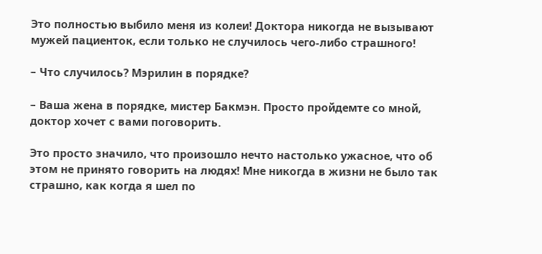Это полностью выбило меня из колеи! Доктора никогда не вызывают мужей пациенток, если только не случилось чего-либо страшного!

– Что случилось? Мэрилин в порядке?

– Ваша жена в порядке, мистер Бакмэн. Просто пройдемте со мной, доктор хочет с вами поговорить.

Это просто значило, что произошло нечто настолько ужасное, что об этом не принято говорить на людях! Мне никогда в жизни не было так страшно, как когда я шел по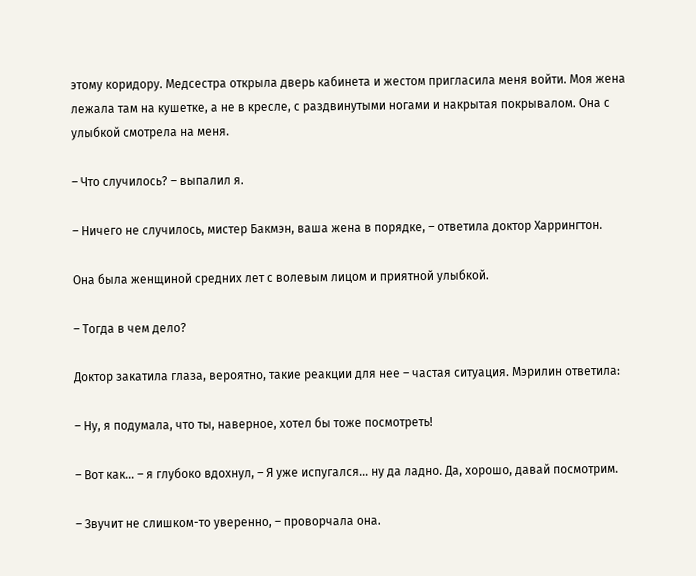этому коридору. Медсестра открыла дверь кабинета и жестом пригласила меня войти. Моя жена лежала там на кушетке, а не в кресле, с раздвинутыми ногами и накрытая покрывалом. Она с улыбкой смотрела на меня.

– Что случилось? – выпалил я.

– Ничего не случилось, мистер Бакмэн, ваша жена в порядке, – ответила доктор Харрингтон.

Она была женщиной средних лет с волевым лицом и приятной улыбкой.

– Тогда в чем дело?

Доктор закатила глаза, вероятно, такие реакции для нее – частая ситуация. Мэрилин ответила:

– Ну, я подумала, что ты, наверное, хотел бы тоже посмотреть!

– Вот как… – я глубоко вдохнул, – Я уже испугался… ну да ладно. Да, хорошо, давай посмотрим.

– Звучит не слишком-то уверенно, – проворчала она.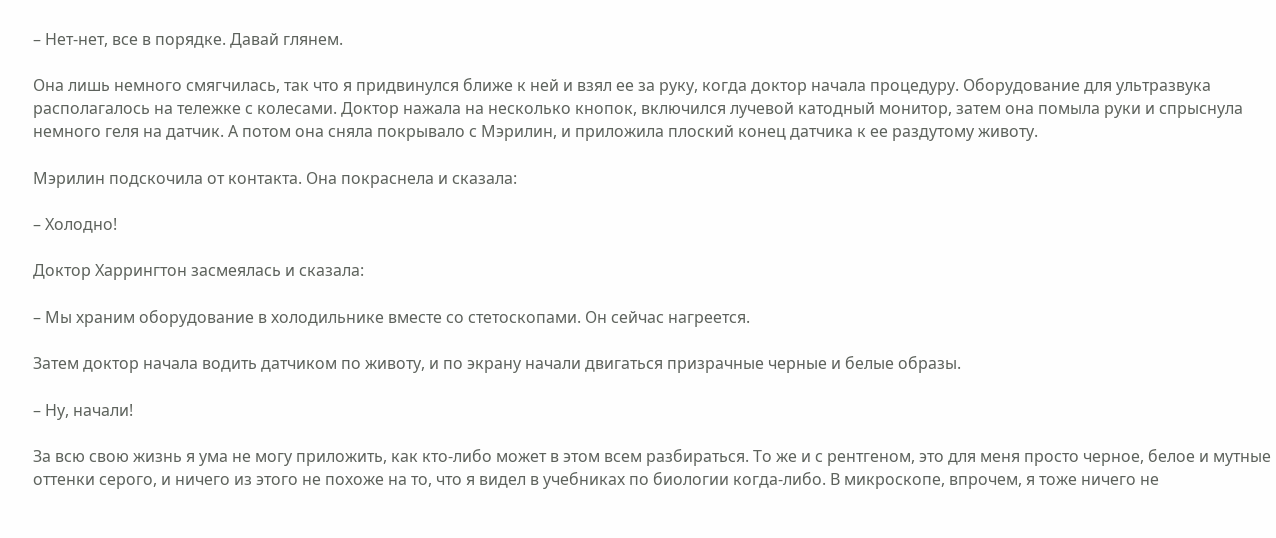– Нет-нет, все в порядке. Давай глянем.

Она лишь немного смягчилась, так что я придвинулся ближе к ней и взял ее за руку, когда доктор начала процедуру. Оборудование для ультразвука располагалось на тележке с колесами. Доктор нажала на несколько кнопок, включился лучевой катодный монитор, затем она помыла руки и спрыснула немного геля на датчик. А потом она сняла покрывало с Мэрилин, и приложила плоский конец датчика к ее раздутому животу.

Мэрилин подскочила от контакта. Она покраснела и сказала:

– Холодно!

Доктор Харрингтон засмеялась и сказала:

– Мы храним оборудование в холодильнике вместе со стетоскопами. Он сейчас нагреется.

Затем доктор начала водить датчиком по животу, и по экрану начали двигаться призрачные черные и белые образы.

– Ну, начали!

За всю свою жизнь я ума не могу приложить, как кто-либо может в этом всем разбираться. То же и с рентгеном, это для меня просто черное, белое и мутные оттенки серого, и ничего из этого не похоже на то, что я видел в учебниках по биологии когда-либо. В микроскопе, впрочем, я тоже ничего не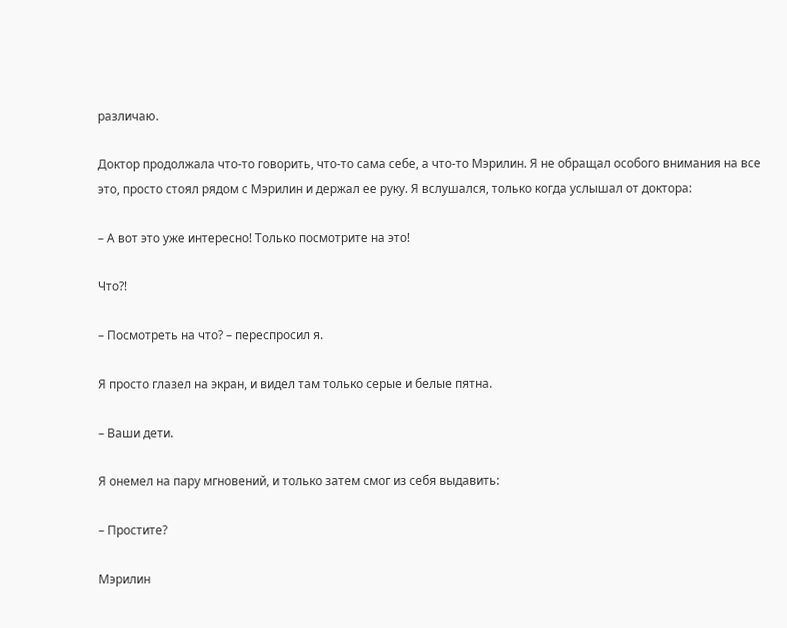различаю.

Доктор продолжала что-то говорить, что-то сама себе, а что-то Мэрилин. Я не обращал особого внимания на все это, просто стоял рядом с Мэрилин и держал ее руку. Я вслушался, только когда услышал от доктора:

– А вот это уже интересно! Только посмотрите на это!

Что?!

– Посмотреть на что? – переспросил я.

Я просто глазел на экран, и видел там только серые и белые пятна.

– Ваши дети.

Я онемел на пару мгновений, и только затем смог из себя выдавить:

– Простите?

Мэрилин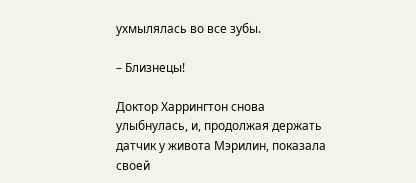ухмылялась во все зубы.

– Близнецы!

Доктор Харрингтон снова улыбнулась, и, продолжая держать датчик у живота Мэрилин, показала своей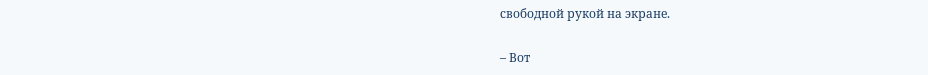свободной рукой на экране.

– Вот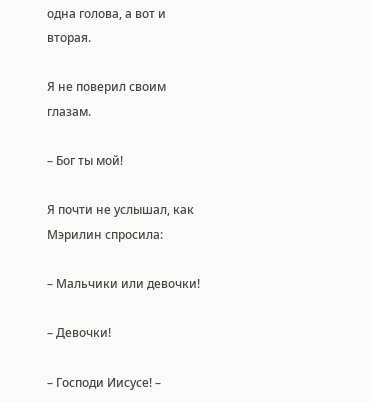одна голова, а вот и вторая.

Я не поверил своим глазам.

– Бог ты мой!

Я почти не услышал, как Мэрилин спросила:

– Мальчики или девочки!

– Девочки!

– Господи Иисусе! –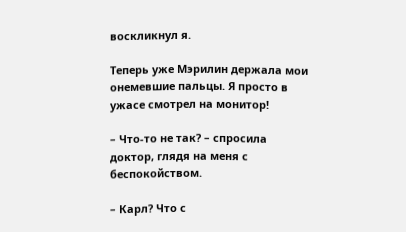воскликнул я.

Теперь уже Мэрилин держала мои онемевшие пальцы. Я просто в ужасе смотрел на монитор!

– Что-то не так? – спросила доктор, глядя на меня с беспокойством.

– Карл? Что с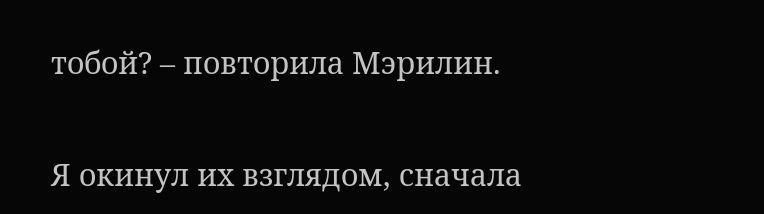тобой? – повторила Мэрилин.

Я окинул их взглядом, сначала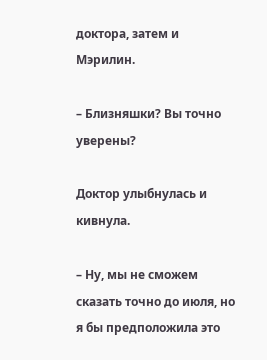доктора, затем и Мэрилин.

– Близняшки? Вы точно уверены?

Доктор улыбнулась и кивнула.

– Ну, мы не сможем сказать точно до июля, но я бы предположила это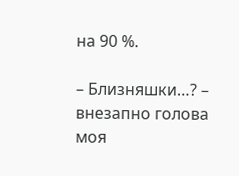на 90 %.

– Близняшки…? – внезапно голова моя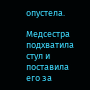опустела.

Медсестра подхватила стул и поставила его за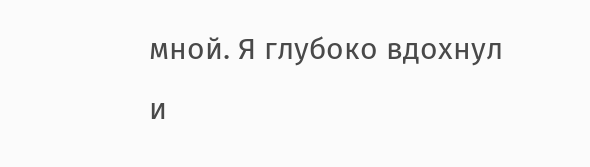мной. Я глубоко вдохнул и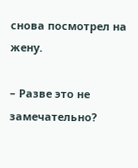снова посмотрел на жену.

– Разве это не замечательно?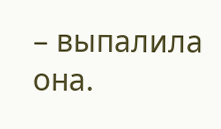– выпалила она.